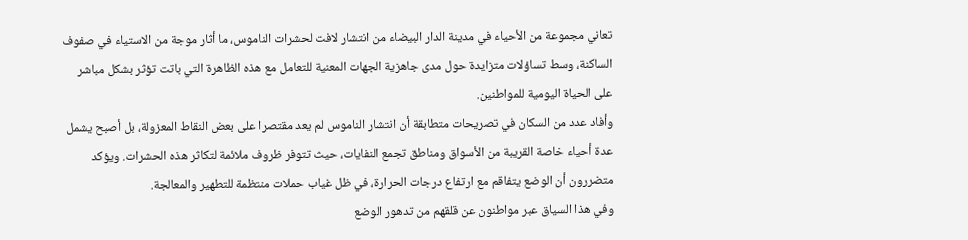تعاني مجموعة من الأحياء في مدينة الدار البيضاء من انتشار لافت لحشرات الناموس، ما أثار موجة من الاستياء في صفوف الساكنة، وسط تساؤلات متزايدة حول مدى جاهزية الجهات المعنية للتعامل مع هذه الظاهرة التي باتت تؤثر بشكل مباشر على الحياة اليومية للمواطنين.
وأفاد عدد من السكان في تصريحات متطابقة أن انتشار الناموس لم يعد مقتصرا على بعض النقاط المعزولة، بل أصبح يشمل عدة أحياء خاصة القريبة من الأسواق ومناطق تجمع النفايات، حيث تتوفر ظروف ملائمة لتكاثر هذه الحشرات. ويؤكد متضررون أن الوضع يتفاقم مع ارتفاع درجات الحرارة، في ظل غياب حملات منتظمة للتطهير والمعالجة.
وفي هذا السياق عبر مواطنون عن قلقهم من تدهور الوضع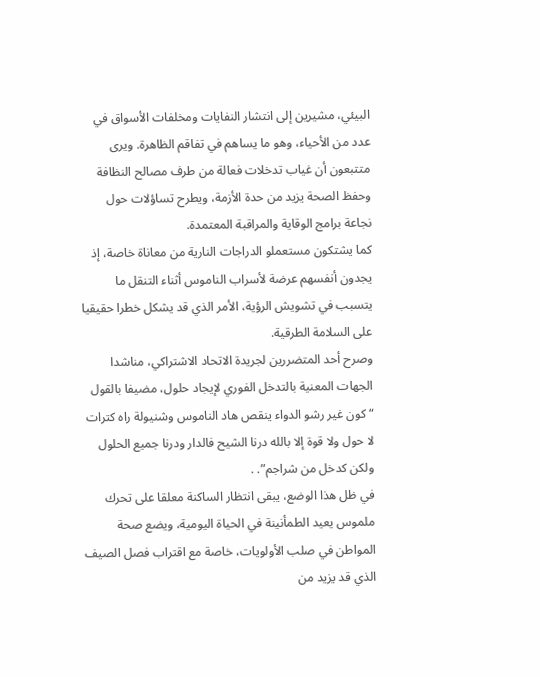البيئي، مشيرين إلى انتشار النفايات ومخلفات الأسواق في عدد من الأحياء، وهو ما يساهم في تفاقم الظاهرة. ويرى متتبعون أن غياب تدخلات فعالة من طرف مصالح النظافة وحفظ الصحة يزيد من حدة الأزمة، ويطرح تساؤلات حول نجاعة برامج الوقاية والمراقبة المعتمدة.
كما يشتكون مستعملو الدراجات النارية من معاناة خاصة، إذ يجدون أنفسهم عرضة لأسراب الناموس أثناء التنقل ما يتسبب في تشويش الرؤية، الأمر الذي قد يشكل خطرا حقيقيا على السلامة الطرقية.
وصرح أحد المتضررين لجريدة الاتحاد الاشتراكي، مناشدا الجهات المعنية بالتدخل الفوري لإيجاد حلول، مضيفا بالقول “كون غير رشو الدواء ينقص هاد الناموس وشنيولة راه كترات لا حول ولا قوة إلا بالله درنا الشيح فالدار ودرنا جميع الحلول ولكن كدخل من شراجم”. .
في ظل هذا الوضع، يبقى انتظار الساكنة معلقا على تحرك ملموس يعيد الطمأنينة في الحياة اليومية، ويضع صحة المواطن في صلب الأولويات، خاصة مع اقتراب فصل الصيف الذي قد يزيد من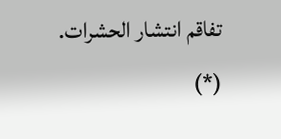تفاقم انتشار الحشرات.
(*)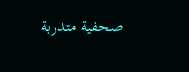صحفية متدربة